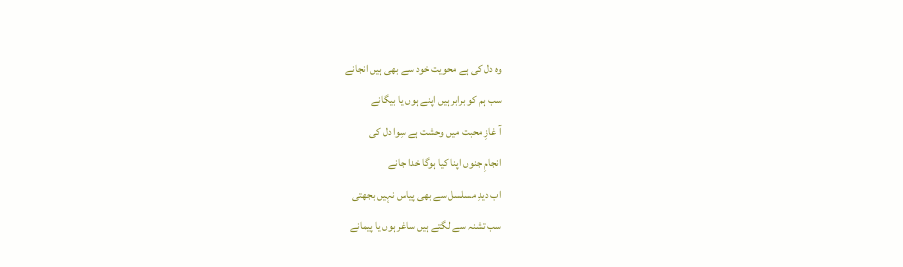وہ دل کی ہے محویت خود سے بھی ہیں انجانے
سب ہم کو برابر ہیں اپنے ہوں یا بیگانے
آ غازِ محبت میں وحشت ہے سِوا دل کی
انجامِ جنوں اپنا کیا ہوگا خدا جانے
اب دیدِ مسلسل سے بھی پیاس نہیں بجھتی
سب تشنہ سے لگتے ہیں ساغر ہوں یا پیمانے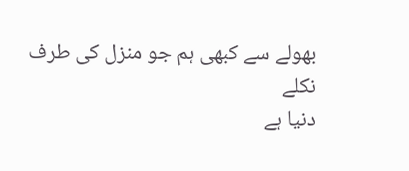بھولے سے کبھی ہم جو منزل کی طرف نکلے
دنیا ہے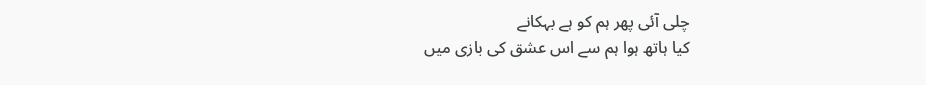چلی آئی پھر ہم کو ہے بہکانے
کیا ہاتھ ہوا ہم سے اس عشق کی بازی میں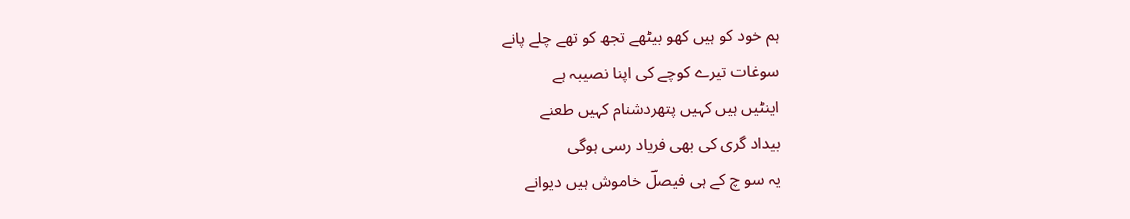ہم خود کو ہیں کھو بیٹھے تجھ کو تھے چلے پانے
سوغات تیرے کوچے کی اپنا نصیبہ ہے
اینٹیں ہیں کہیں پتھردشنام کہیں طعنے
بیداد گری کی بھی فریاد رسی ہوگی
یہ سو چ کے ہی فیصلؔ خاموش ہیں دیوانے